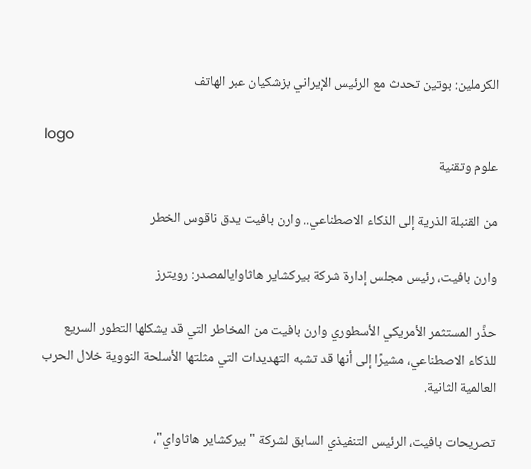الكرملين: بوتين تحدث مع الرئيس الإيراني بزشكيان عبر الهاتف

logo
علوم وتقنية

من القنبلة الذرية إلى الذكاء الاصطناعي.. وارن بافيت يدق ناقوس الخطر

وارن بافيت، رئيس مجلس إدارة شركة بيركشاير هاثاوايالمصدر: رويترز

حذَّر المستثمر الأمريكي الأسطوري وارن بافيت من المخاطر التي قد يشكلها التطور السريع للذكاء الاصطناعي، مشيرًا إلى أنها قد تشبه التهديدات التي مثلتها الأسلحة النووية خلال الحرب العالمية الثانية.

تصريحات بافيت، الرئيس التنفيذي السابق لشركة "بيركشاير هاثاواي"،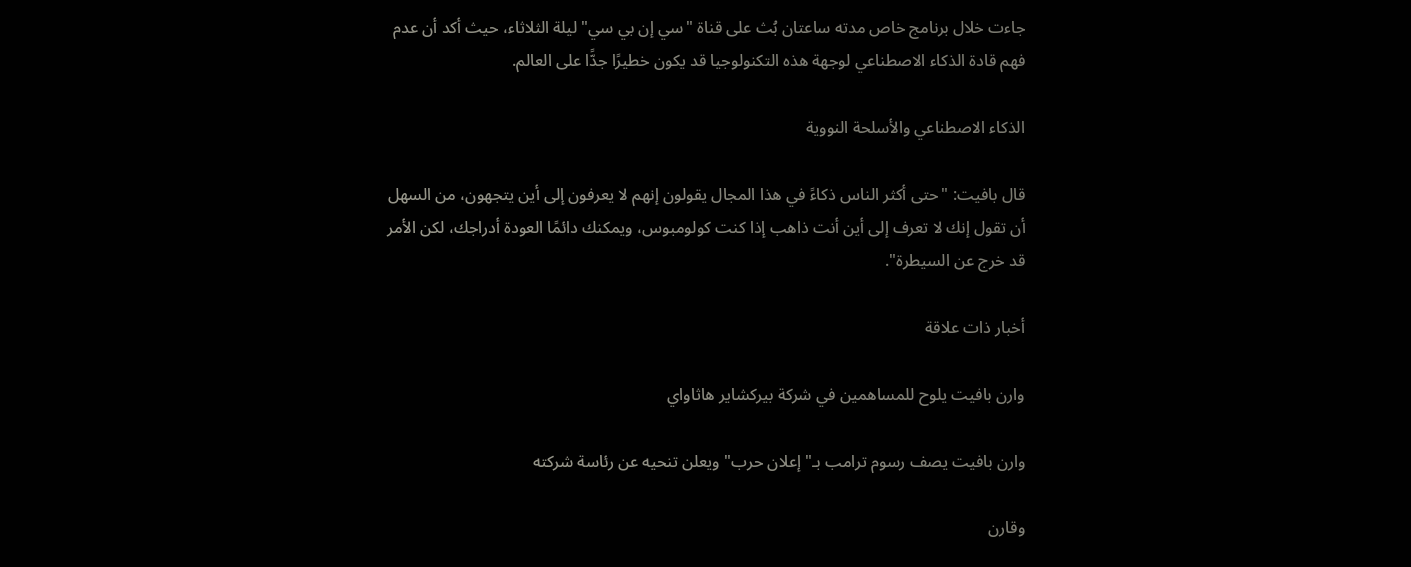جاءت خلال برنامج خاص مدته ساعتان بُث على قناة "سي إن بي سي" ليلة الثلاثاء، حيث أكد أن عدم فهم قادة الذكاء الاصطناعي لوجهة هذه التكنولوجيا قد يكون خطيرًا جدًّا على العالم.

الذكاء الاصطناعي والأسلحة النووية

قال بافيت: "حتى أكثر الناس ذكاءً في هذا المجال يقولون إنهم لا يعرفون إلى أين يتجهون، من السهل أن تقول إنك لا تعرف إلى أين أنت ذاهب إذا كنت كولومبوس، ويمكنك دائمًا العودة أدراجك، لكن الأمر قد خرج عن السيطرة".

أخبار ذات علاقة

وارن بافيت يلوح للمساهمين في شركة بيركشاير هاثاواي

وارن بافيت يصف رسوم ترامب بـ"إعلان حرب" ويعلن تنحيه عن رئاسة شركته

وقارن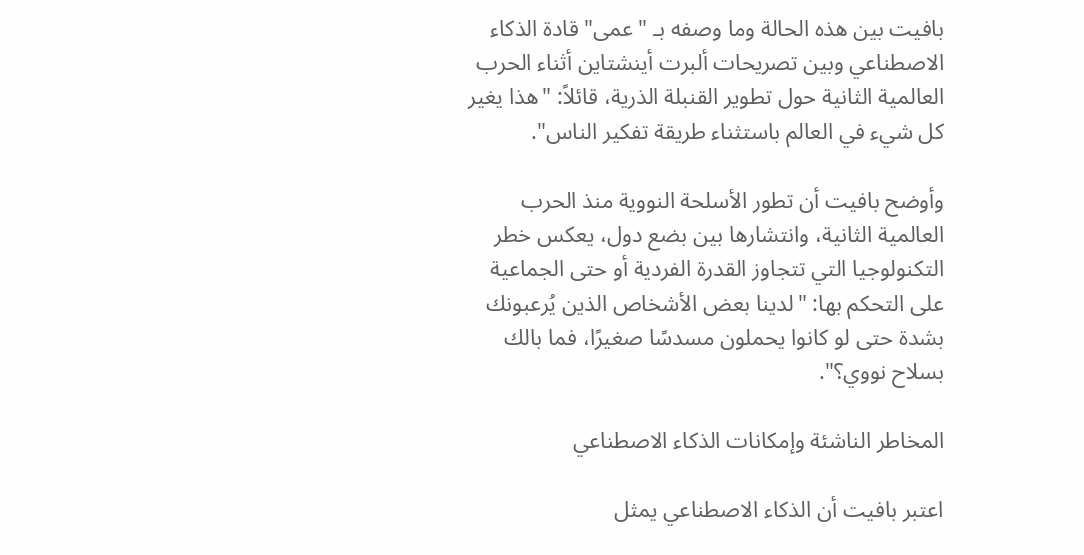بافيت بين هذه الحالة وما وصفه بـ "عمى" قادة الذكاء الاصطناعي وبين تصريحات ألبرت أينشتاين أثناء الحرب العالمية الثانية حول تطوير القنبلة الذرية، قائلاً: "هذا يغير كل شيء في العالم باستثناء طريقة تفكير الناس".

وأوضح بافيت أن تطور الأسلحة النووية منذ الحرب العالمية الثانية، وانتشارها بين بضع دول، يعكس خطر التكنولوجيا التي تتجاوز القدرة الفردية أو حتى الجماعية على التحكم بها: "لدينا بعض الأشخاص الذين يُرعبونك بشدة حتى لو كانوا يحملون مسدسًا صغيرًا، فما بالك بسلاح نووي؟".

المخاطر الناشئة وإمكانات الذكاء الاصطناعي

اعتبر بافيت أن الذكاء الاصطناعي يمثل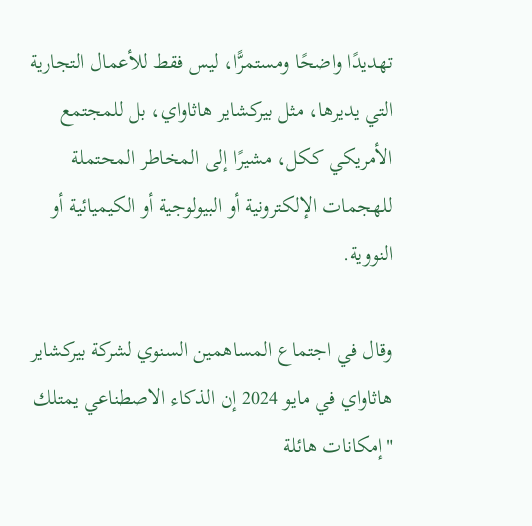تهديدًا واضحًا ومستمرًّا، ليس فقط للأعمال التجارية التي يديرها، مثل بيركشاير هاثاواي، بل للمجتمع الأمريكي ككل، مشيرًا إلى المخاطر المحتملة للهجمات الإلكترونية أو البيولوجية أو الكيميائية أو النووية.

وقال في اجتماع المساهمين السنوي لشركة بيركشاير هاثاواي في مايو 2024 إن الذكاء الاصطناعي يمتلك "إمكانات هائلة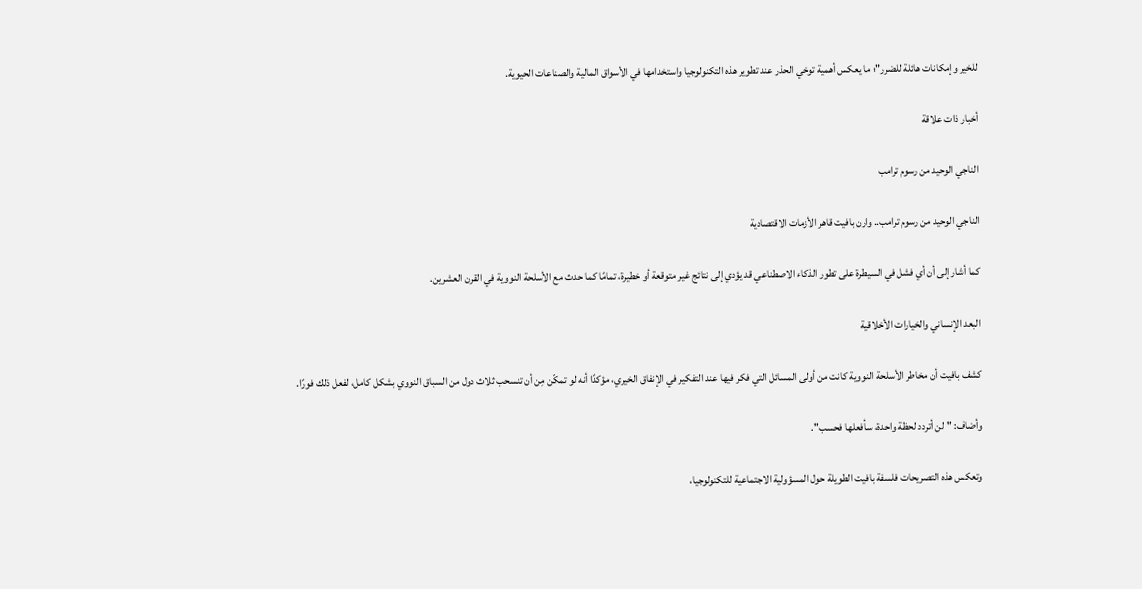للخير وإمكانات هائلة للضرر"؛ ما يعكس أهمية توخي الحذر عند تطوير هذه التكنولوجيا واستخدامها في الأسواق المالية والصناعات الحيوية.

أخبار ذات علاقة

الناجي الوحيد من رسوم ترامب

الناجي الوحيد من رسوم ترامب.. وارن بافيت قاهر الأزمات الاقتصادية

كما أشار إلى أن أي فشل في السيطرة على تطور الذكاء الاصطناعي قد يؤدي إلى نتائج غير متوقعة أو خطيرة، تمامًا كما حدث مع الأسلحة النووية في القرن العشرين.

البعد الإنساني والخيارات الأخلاقية

كشف بافيت أن مخاطر الأسلحة النووية كانت من أولى المسائل التي فكر فيها عند التفكير في الإنفاق الخيري، مؤكدًا أنه لو تمكّن مِن أن تنسحب ثلاث دول من السباق النووي بشكل كامل، لفعل ذلك فورًا.

وأضاف: "لن أتردد لحظة واحدة، سأفعلها فحسب".

وتعكس هذه التصريحات فلسفة بافيت الطويلة حول المسؤولية الاجتماعية للتكنولوجيا،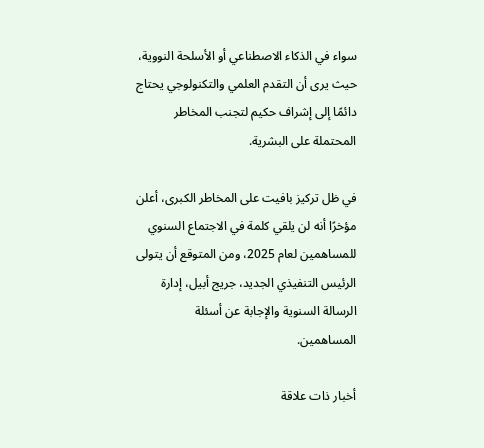سواء في الذكاء الاصطناعي أو الأسلحة النووية، حيث يرى أن التقدم العلمي والتكنولوجي يحتاج دائمًا إلى إشراف حكيم لتجنب المخاطر المحتملة على البشرية.

في ظل تركيز بافيت على المخاطر الكبرى، أعلن مؤخرًا أنه لن يلقي كلمة في الاجتماع السنوي للمساهمين لعام 2025، ومن المتوقع أن يتولى الرئيس التنفيذي الجديد، جريج أبيل، إدارة الرسالة السنوية والإجابة عن أسئلة المساهمين.

أخبار ذات علاقة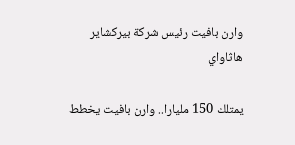وارن بافيت رئيس شركة بيركشاير هاثاواي

يمتلك 150 مليارا.. وارن بافيت يخطط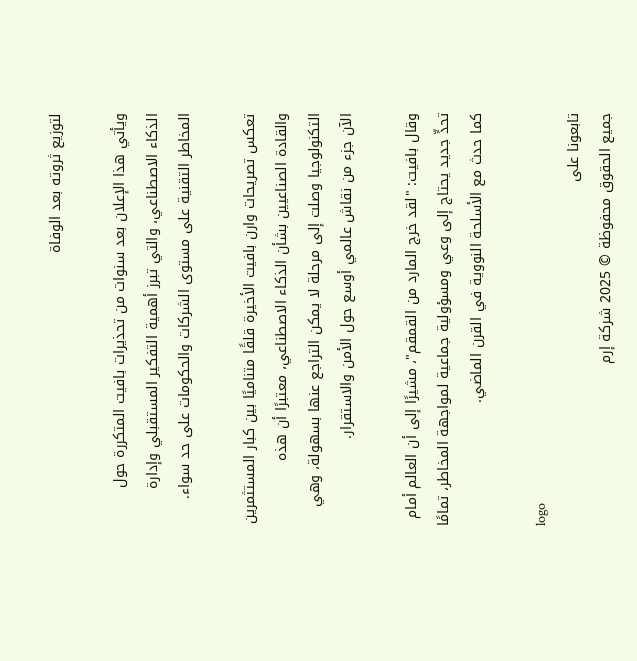لتوزيع ثروته بعد الوفاة

ويأتي هذا الإعلان بعد سنوات من تحذيرات بافيت المتكررة حول الذكاء الاصطناعي، والتي تبرز أهمية التفكير المستقبلي وإدارة المخاطر التقنية على مستوى الشركات والحكومات على حد سواء.

تعكس تصريحات وارن بافيت الأخيرة قلقًا متناميًا بين كبار المستثمرين والقادة الصناعيين بشأن الذكاء الاصطناعي، معتبرًا أن هذه التكنولوجيا وصلت إلى مرحلة لا يمكن التراجع عنها بسهولة، وهي الآن جزء من نقاش عالمي أوسع حول الأمن والاستقرار.

وقال بافيت: "لقد خرج المارد من القمقم"، مشيرًا إلى أن العالم أمام تحدٍّ جديد يحتاج إلى وعي ومسؤولية جماعية لمواجهة المخاطر، تمامًا كما حدث مع الأسلحة النووية في القرن الماضي.

logo
تابعونا على
جميع الحقوق محفوظة © 2025 شركة إرم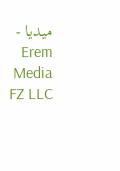ميديا - Erem Media FZ LLC